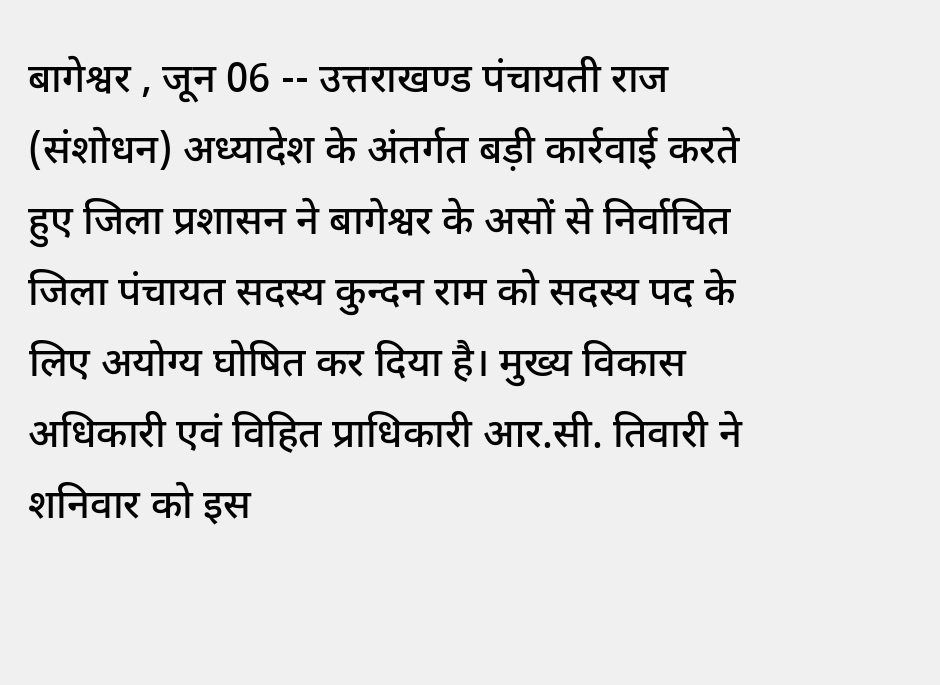बागेश्वर , जून 06 -- उत्तराखण्ड पंचायती राज (संशोधन) अध्यादेश के अंतर्गत बड़ी कार्रवाई करते हुए जिला प्रशासन ने बागेश्वर के असों से निर्वाचित जिला पंचायत सदस्य कुन्दन राम को सदस्य पद के लिए अयोग्य घोषित कर दिया है। मुख्य विकास अधिकारी एवं विहित प्राधिकारी आर.सी. तिवारी ने शनिवार को इस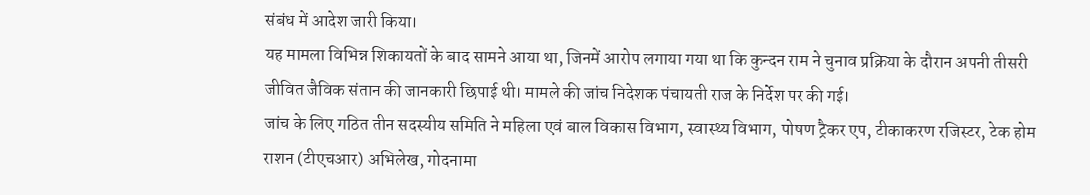संबंध में आदेश जारी किया।
यह मामला विभिन्न शिकायतों के बाद सामने आया था, जिनमें आरोप लगाया गया था कि कुन्दन राम ने चुनाव प्रक्रिया के दौरान अपनी तीसरी जीवित जैविक संतान की जानकारी छिपाई थी। मामले की जांच निदेशक पंचायती राज के निर्देश पर की गई।
जांच के लिए गठित तीन सदस्यीय समिति ने महिला एवं बाल विकास विभाग, स्वास्थ्य विभाग, पोषण ट्रैकर एप, टीकाकरण रजिस्टर, टेक होम राशन (टीएचआर) अभिलेख, गोदनामा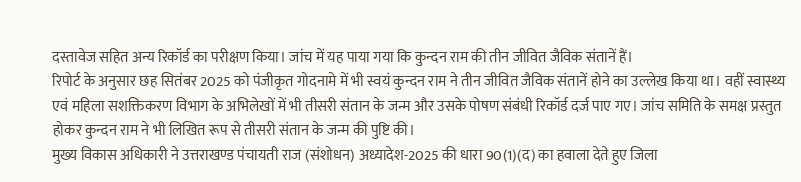दस्तावेज सहित अन्य रिकॉर्ड का परीक्षण किया। जांच में यह पाया गया कि कुन्दन राम की तीन जीवित जैविक संतानें हैं।
रिपोर्ट के अनुसार छह सितंबर 2025 को पंजीकृत गोदनामे में भी स्वयं कुन्दन राम ने तीन जीवित जैविक संतानें होने का उल्लेख किया था। वहीं स्वास्थ्य एवं महिला सशक्तिकरण विभाग के अभिलेखों में भी तीसरी संतान के जन्म और उसके पोषण संबंधी रिकॉर्ड दर्ज पाए गए। जांच समिति के समक्ष प्रस्तुत होकर कुन्दन राम ने भी लिखित रूप से तीसरी संतान के जन्म की पुष्टि की।
मुख्य विकास अधिकारी ने उत्तराखण्ड पंचायती राज (संशोधन) अध्यादेश-2025 की धारा 90(1)(द) का हवाला देते हुए जिला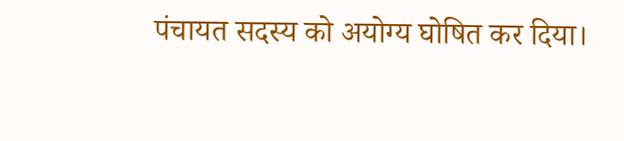पंचायत सदस्य को अयोग्य घोषित कर दिया।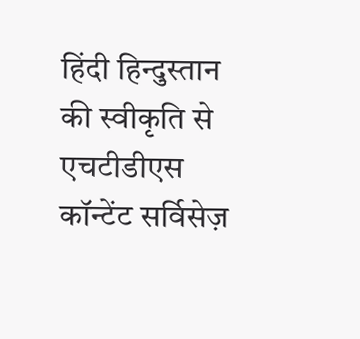हिंदी हिन्दुस्तान की स्वीकृति से एचटीडीएस कॉन्टेंट सर्विसेज़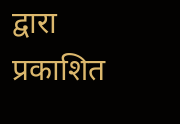द्वारा प्रकाशित